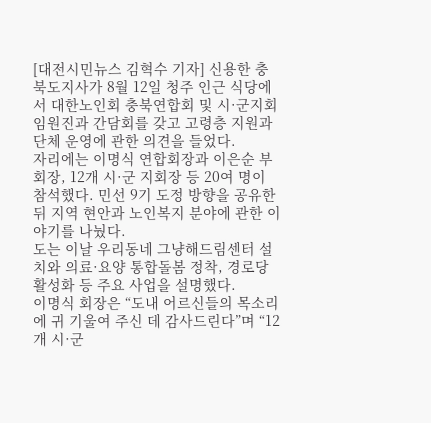[대전시민뉴스 김혁수 기자] 신용한 충북도지사가 8월 12일 청주 인근 식당에서 대한노인회 충북연합회 및 시·군지회 임원진과 간담회를 갖고 고령층 지원과 단체 운영에 관한 의견을 들었다.
자리에는 이명식 연합회장과 이은순 부회장, 12개 시·군 지회장 등 20여 명이 참석했다. 민선 9기 도정 방향을 공유한 뒤 지역 현안과 노인복지 분야에 관한 이야기를 나눴다.
도는 이날 우리동네 그냥해드림센터 설치와 의료·요양 통합돌봄 정착, 경로당 활성화 등 주요 사업을 설명했다.
이명식 회장은 “도내 어르신들의 목소리에 귀 기울여 주신 데 감사드린다”며 “12개 시·군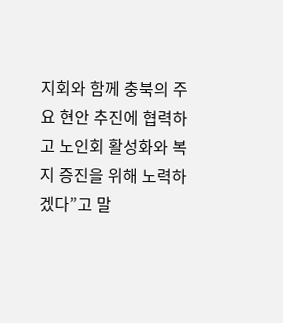지회와 함께 충북의 주요 현안 추진에 협력하고 노인회 활성화와 복지 증진을 위해 노력하겠다”고 말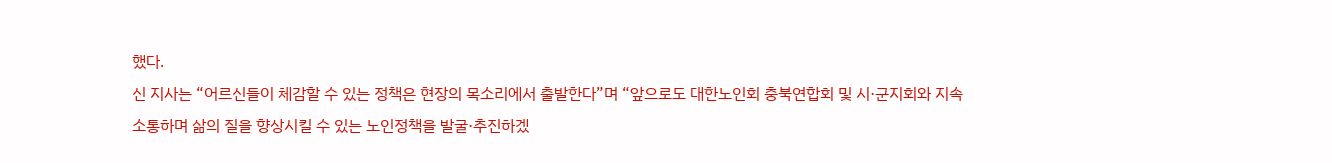했다.
신 지사는 “어르신들이 체감할 수 있는 정책은 현장의 목소리에서 출발한다”며 “앞으로도 대한노인회 충북연합회 및 시·군지회와 지속 소통하며 삶의 질을 향상시킬 수 있는 노인정책을 발굴·추진하겠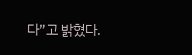다”고 밝혔다.